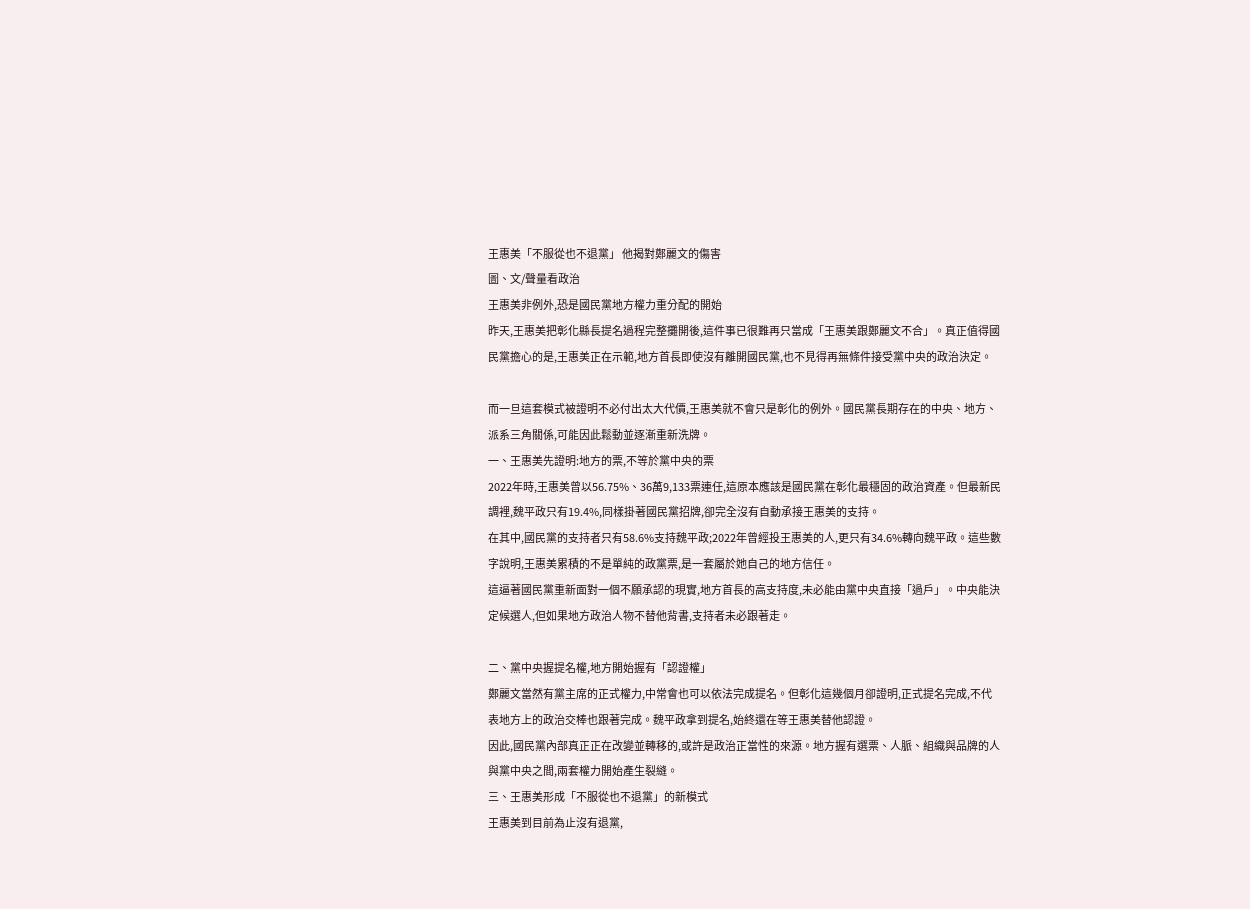王惠美「不服從也不退黨」 他揭對鄭麗文的傷害
圖、文/聲量看政治
王惠美非例外,恐是國民黨地方權力重分配的開始
昨天,王惠美把彰化縣長提名過程完整攤開後,這件事已很難再只當成「王惠美跟鄭麗文不合」。真正值得國民黨擔心的是,王惠美正在示範,地方首長即使沒有離開國民黨,也不見得再無條件接受黨中央的政治決定。

而一旦這套模式被證明不必付出太大代價,王惠美就不會只是彰化的例外。國民黨長期存在的中央、地方、派系三角關係,可能因此鬆動並逐漸重新洗牌。
一、王惠美先證明:地方的票,不等於黨中央的票
2022年時,王惠美曾以56.75%、36萬9,133票連任,這原本應該是國民黨在彰化最穩固的政治資產。但最新民調裡,魏平政只有19.4%,同樣掛著國民黨招牌,卻完全沒有自動承接王惠美的支持。
在其中,國民黨的支持者只有58.6%支持魏平政;2022年曾經投王惠美的人,更只有34.6%轉向魏平政。這些數字說明,王惠美累積的不是單純的政黨票,是一套屬於她自己的地方信任。
這逼著國民黨重新面對一個不願承認的現實,地方首長的高支持度,未必能由黨中央直接「過戶」。中央能決定候選人,但如果地方政治人物不替他背書,支持者未必跟著走。

二、黨中央握提名權,地方開始握有「認證權」
鄭麗文當然有黨主席的正式權力,中常會也可以依法完成提名。但彰化這幾個月卻證明,正式提名完成,不代表地方上的政治交棒也跟著完成。魏平政拿到提名,始終還在等王惠美替他認證。
因此,國民黨內部真正正在改變並轉移的,或許是政治正當性的來源。地方握有選票、人脈、組織與品牌的人與黨中央之間,兩套權力開始產生裂縫。
三、王惠美形成「不服從也不退黨」的新模式
王惠美到目前為止沒有退黨,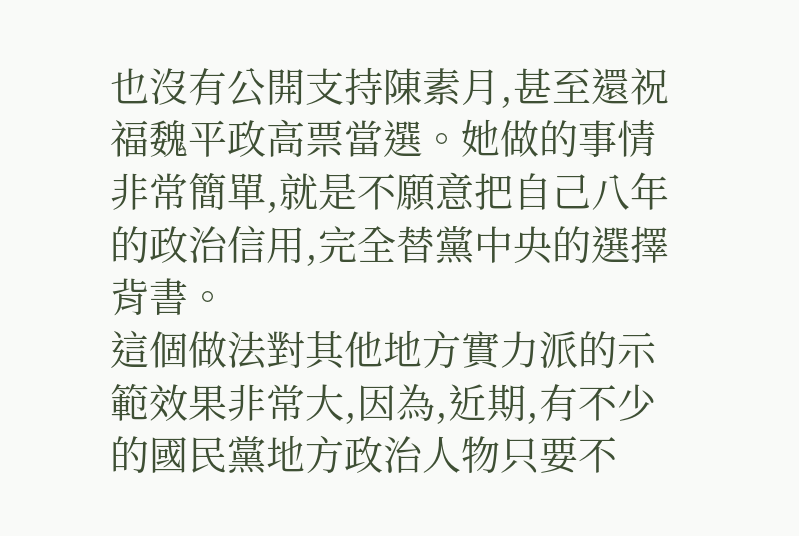也沒有公開支持陳素月,甚至還祝福魏平政高票當選。她做的事情非常簡單,就是不願意把自己八年的政治信用,完全替黨中央的選擇背書。
這個做法對其他地方實力派的示範效果非常大,因為,近期,有不少的國民黨地方政治人物只要不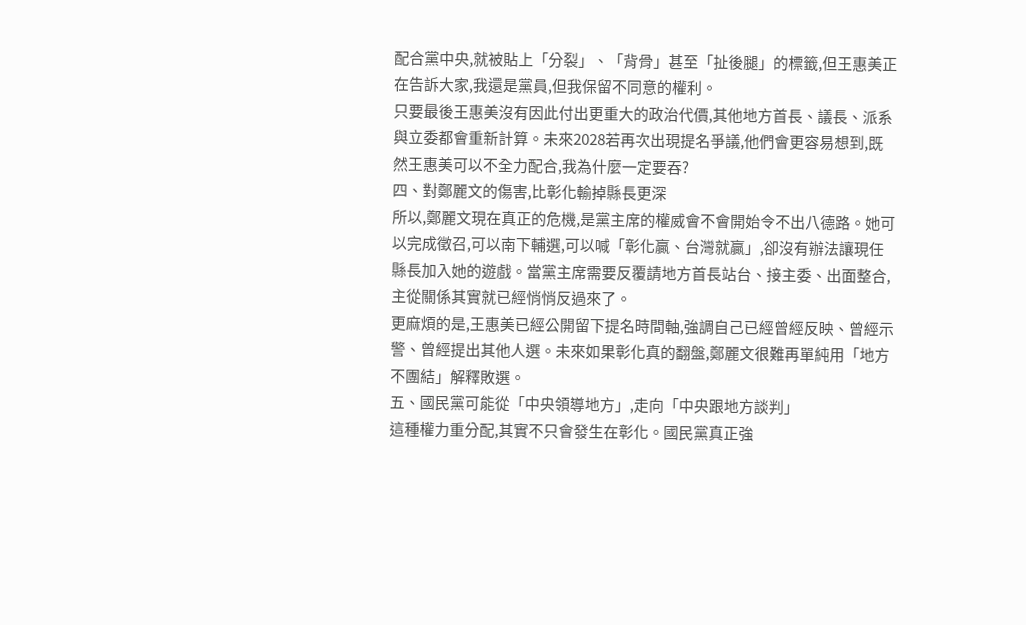配合黨中央,就被貼上「分裂」、「背骨」甚至「扯後腿」的標籤,但王惠美正在告訴大家,我還是黨員,但我保留不同意的權利。
只要最後王惠美沒有因此付出更重大的政治代價,其他地方首長、議長、派系與立委都會重新計算。未來2028若再次出現提名爭議,他們會更容易想到,既然王惠美可以不全力配合,我為什麼一定要吞?
四、對鄭麗文的傷害,比彰化輸掉縣長更深
所以,鄭麗文現在真正的危機,是黨主席的權威會不會開始令不出八德路。她可以完成徵召,可以南下輔選,可以喊「彰化贏、台灣就贏」,卻沒有辦法讓現任縣長加入她的遊戲。當黨主席需要反覆請地方首長站台、接主委、出面整合,主從關係其實就已經悄悄反過來了。
更麻煩的是,王惠美已經公開留下提名時間軸,強調自己已經曾經反映、曾經示警、曾經提出其他人選。未來如果彰化真的翻盤,鄭麗文很難再單純用「地方不團結」解釋敗選。
五、國民黨可能從「中央領導地方」,走向「中央跟地方談判」
這種權力重分配,其實不只會發生在彰化。國民黨真正強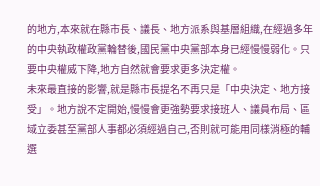的地方,本來就在縣市長、議長、地方派系與基層組織,在經過多年的中央執政權政黨輪替後,國民黨中央黨部本身已經慢慢弱化。只要中央權威下降,地方自然就會要求更多決定權。
未來最直接的影響,就是縣市長提名不再只是「中央決定、地方接受」。地方說不定開始,慢慢會更強勢要求接班人、議員布局、區域立委甚至黨部人事都必須經過自己,否則就可能用同樣消極的輔選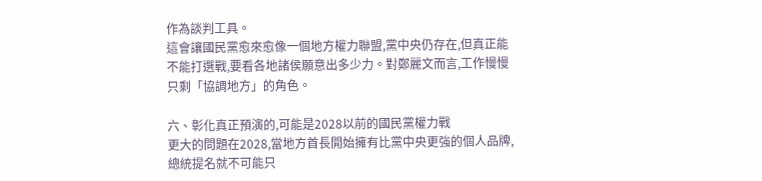作為談判工具。
這會讓國民黨愈來愈像一個地方權力聯盟,黨中央仍存在,但真正能不能打選戰,要看各地諸侯願意出多少力。對鄭麗文而言,工作慢慢只剩「協調地方」的角色。

六、彰化真正預演的,可能是2028以前的國民黨權力戰
更大的問題在2028,當地方首長開始擁有比黨中央更強的個人品牌,總統提名就不可能只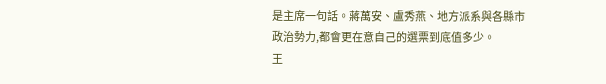是主席一句話。蔣萬安、盧秀燕、地方派系與各縣市政治勢力,都會更在意自己的選票到底值多少。
王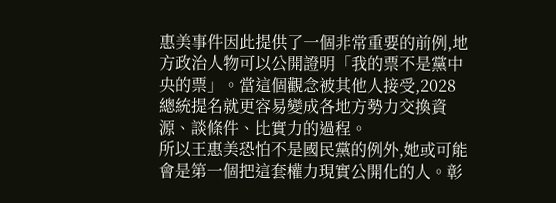惠美事件因此提供了一個非常重要的前例,地方政治人物可以公開證明「我的票不是黨中央的票」。當這個觀念被其他人接受,2028總統提名就更容易變成各地方勢力交換資源、談條件、比實力的過程。
所以王惠美恐怕不是國民黨的例外,她或可能會是第一個把這套權力現實公開化的人。彰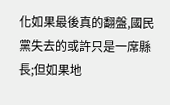化如果最後真的翻盤,國民黨失去的或許只是一席縣長;但如果地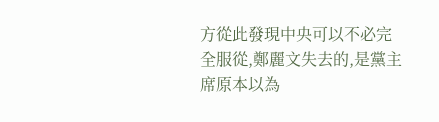方從此發現中央可以不必完全服從,鄭麗文失去的,是黨主席原本以為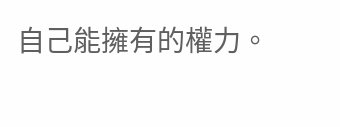自己能擁有的權力。